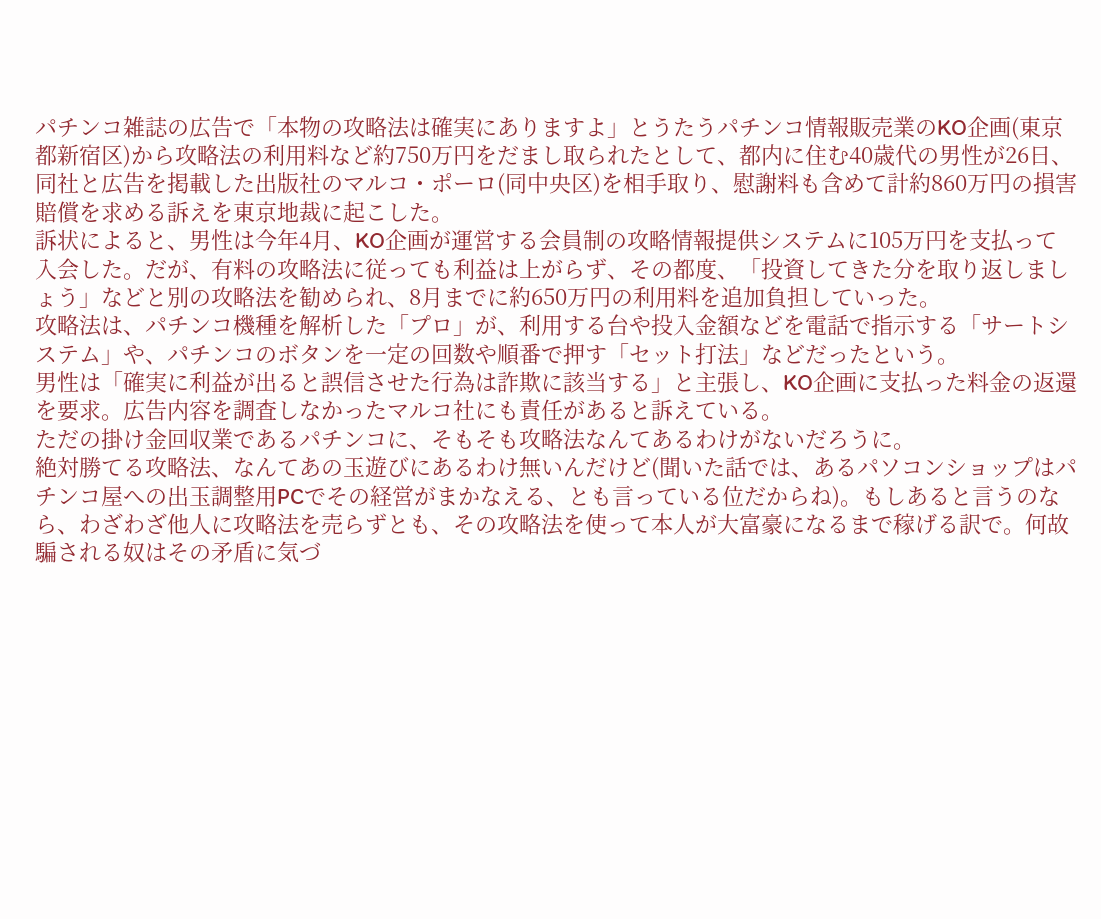パチンコ雑誌の広告で「本物の攻略法は確実にありますよ」とうたうパチンコ情報販売業のKO企画(東京都新宿区)から攻略法の利用料など約750万円をだまし取られたとして、都内に住む40歳代の男性が26日、同社と広告を掲載した出版社のマルコ・ポーロ(同中央区)を相手取り、慰謝料も含めて計約860万円の損害賠償を求める訴えを東京地裁に起こした。
訴状によると、男性は今年4月、KO企画が運営する会員制の攻略情報提供システムに105万円を支払って入会した。だが、有料の攻略法に従っても利益は上がらず、その都度、「投資してきた分を取り返しましょう」などと別の攻略法を勧められ、8月までに約650万円の利用料を追加負担していった。
攻略法は、パチンコ機種を解析した「プロ」が、利用する台や投入金額などを電話で指示する「サートシステム」や、パチンコのボタンを一定の回数や順番で押す「セット打法」などだったという。
男性は「確実に利益が出ると誤信させた行為は詐欺に該当する」と主張し、KO企画に支払った料金の返還を要求。広告内容を調査しなかったマルコ社にも責任があると訴えている。
ただの掛け金回収業であるパチンコに、そもそも攻略法なんてあるわけがないだろうに。
絶対勝てる攻略法、なんてあの玉遊びにあるわけ無いんだけど(聞いた話では、あるパソコンショップはパチンコ屋への出玉調整用PCでその経営がまかなえる、とも言っている位だからね)。もしあると言うのなら、わざわざ他人に攻略法を売らずとも、その攻略法を使って本人が大富豪になるまで稼げる訳で。何故騙される奴はその矛盾に気づ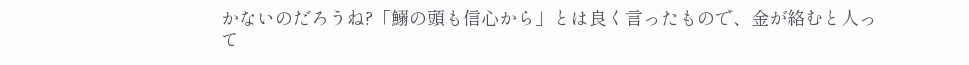かないのだろうね?「鰯の頭も信心から」とは良く言ったもので、金が絡むと人って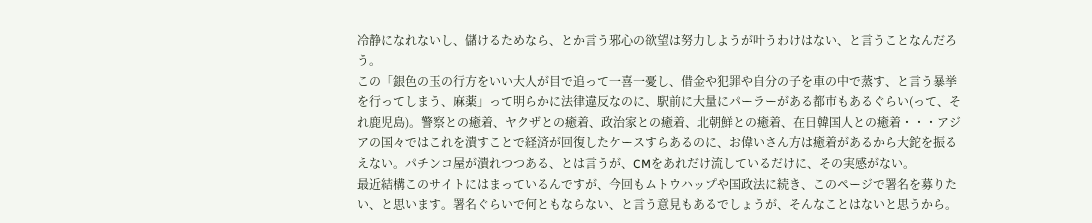冷静になれないし、儲けるためなら、とか言う邪心の欲望は努力しようが叶うわけはない、と言うことなんだろう。
この「銀色の玉の行方をいい大人が目で追って一喜一憂し、借金や犯罪や自分の子を車の中で蒸す、と言う暴挙を行ってしまう、麻薬」って明らかに法律違反なのに、駅前に大量にパーラーがある都市もあるぐらい(って、それ鹿児島)。警察との癒着、ヤクザとの癒着、政治家との癒着、北朝鮮との癒着、在日韓国人との癒着・・・アジアの国々ではこれを潰すことで経済が回復したケースすらあるのに、お偉いさん方は癒着があるから大鉈を振るえない。パチンコ屋が潰れつつある、とは言うが、CMをあれだけ流しているだけに、その実感がない。
最近結構このサイトにはまっているんですが、今回もムトウハップや国政法に続き、このページで署名を募りたい、と思います。署名ぐらいで何ともならない、と言う意見もあるでしょうが、そんなことはないと思うから。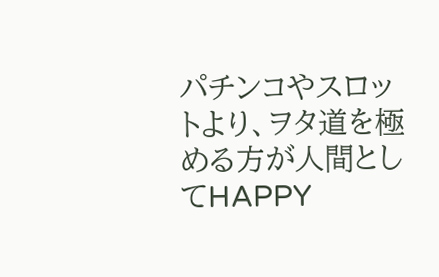パチンコやスロットより、ヲタ道を極める方が人間としてHAPPY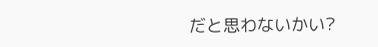だと思わないかい?